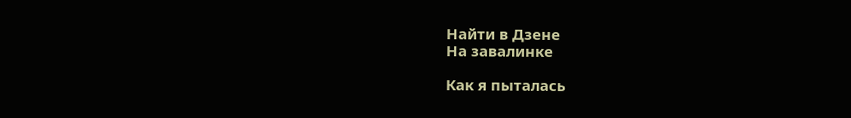Найти в Дзене
На завалинке

Как я пыталась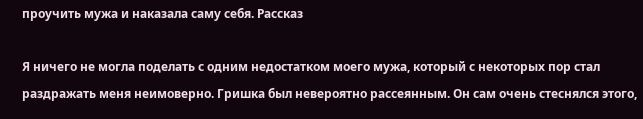проучить мужа и наказала саму себя. Рассказ

Я ничего не могла поделать с одним недостатком моего мужа, который с некоторых пор стал раздражать меня неимоверно. Гришка был невероятно рассеянным. Он сам очень стеснялся этого,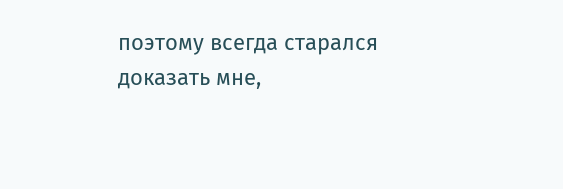поэтому всегда старался доказать мне,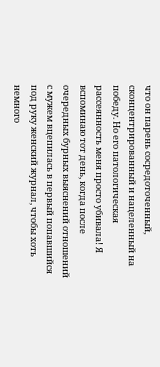что он парень сосредоточенный, сконцентрированный и нацеленный на победу. Но его патологическая рассеянность меня просто убивала! Я вспоминаю тот день, когда после очередных бурных выяснений отношений с мужем вцепилась в первый попавшийся под руку женский журнал, чтобы хоть немного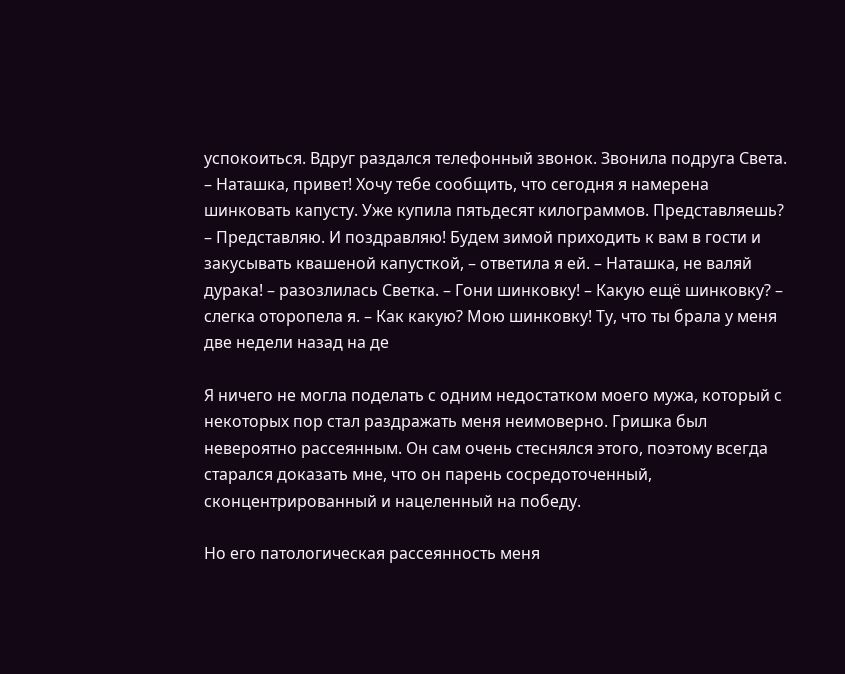успокоиться. Вдруг раздался телефонный звонок. Звонила подруга Света. – Наташка, привет! Хочу тебе сообщить, что сегодня я намерена шинковать капусту. Уже купила пятьдесят килограммов. Представляешь? – Представляю. И поздравляю! Будем зимой приходить к вам в гости и закусывать квашеной капусткой, – ответила я ей. – Наташка, не валяй дурака! – разозлилась Светка. – Гони шинковку! – Какую ещё шинковку? – слегка оторопела я. – Как какую? Мою шинковку! Ту, что ты брала у меня две недели назад на де

Я ничего не могла поделать с одним недостатком моего мужа, который с некоторых пор стал раздражать меня неимоверно. Гришка был невероятно рассеянным. Он сам очень стеснялся этого, поэтому всегда старался доказать мне, что он парень сосредоточенный, сконцентрированный и нацеленный на победу.

Но его патологическая рассеянность меня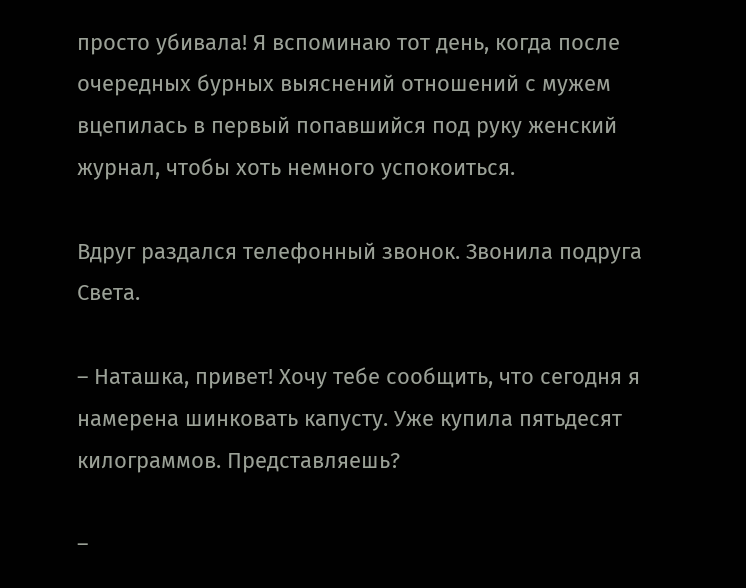просто убивала! Я вспоминаю тот день, когда после очередных бурных выяснений отношений с мужем вцепилась в первый попавшийся под руку женский журнал, чтобы хоть немного успокоиться.

Вдруг раздался телефонный звонок. Звонила подруга Света.

– Наташка, привет! Хочу тебе сообщить, что сегодня я намерена шинковать капусту. Уже купила пятьдесят килограммов. Представляешь?

–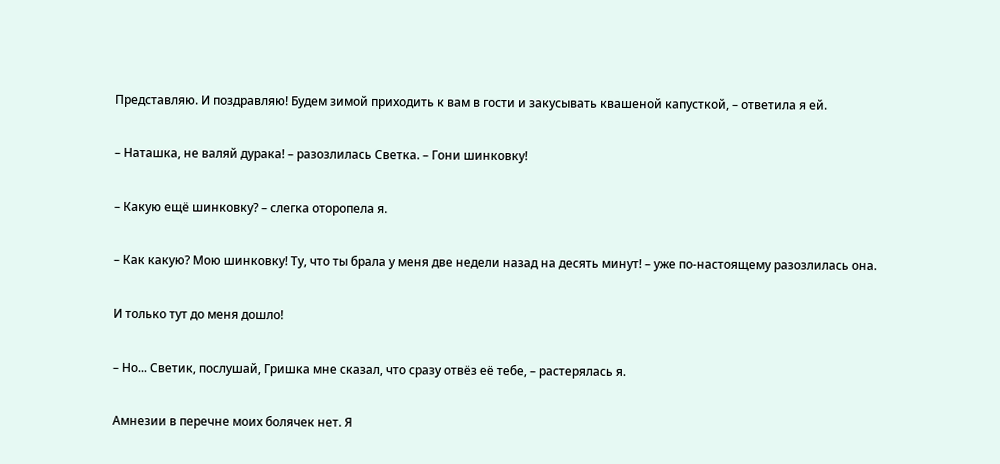Представляю. И поздравляю! Будем зимой приходить к вам в гости и закусывать квашеной капусткой, – ответила я ей.

– Наташка, не валяй дурака! – разозлилась Светка. – Гони шинковку!

– Какую ещё шинковку? – слегка оторопела я.

– Как какую? Мою шинковку! Ту, что ты брала у меня две недели назад на десять минут! – уже по-настоящему разозлилась она.

И только тут до меня дошло!

– Но... Светик, послушай, Гришка мне сказал, что сразу отвёз её тебе, – растерялась я.

Амнезии в перечне моих болячек нет. Я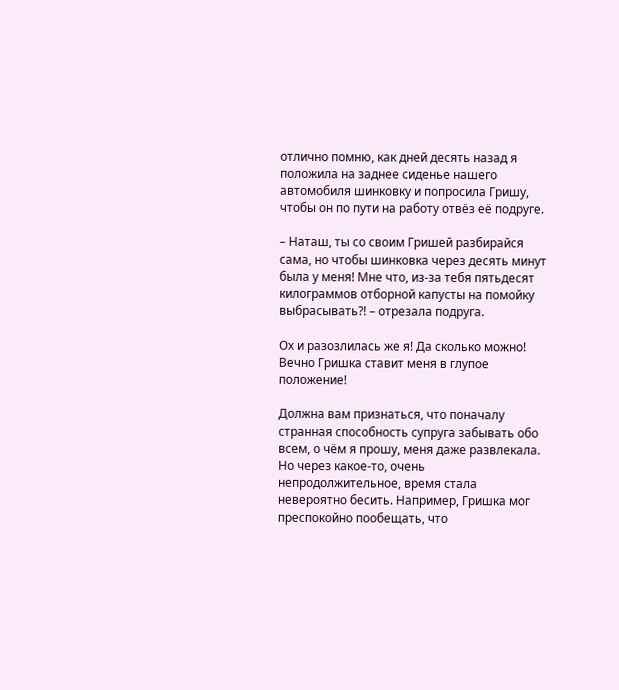отлично помню, как дней десять назад я положила на заднее сиденье нашего автомобиля шинковку и попросила Гришу, чтобы он по пути на работу отвёз её подруге.

– Наташ, ты со своим Гришей разбирайся сама, но чтобы шинковка через десять минут была у меня! Мне что, из-за тебя пятьдесят килограммов отборной капусты на помойку выбрасывать?! – отрезала подруга.

Ох и разозлилась же я! Да сколько можно! Вечно Гришка ставит меня в глупое положение!

Должна вам признаться, что поначалу странная способность супруга забывать обо всем, о чём я прошу, меня даже развлекала. Но через какое-то, очень непродолжительное, время стала невероятно бесить. Например, Гришка мог преспокойно пообещать, что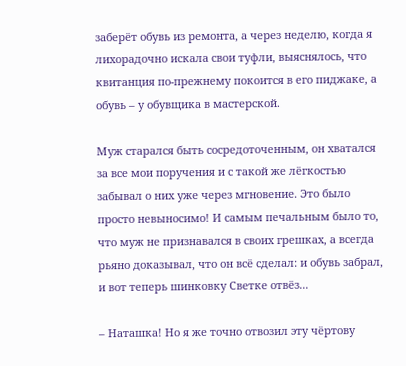заберёт обувь из ремонта, а через неделю, когда я лихорадочно искала свои туфли, выяснялось, что квитанция по-прежнему покоится в его пиджаке, а обувь – у обувщика в мастерской.

Муж старался быть сосредоточенным, он хватался за все мои поручения и с такой же лёгкостью забывал о них уже через мгновение. Это было просто невыносимо! И самым печальным было то, что муж не признавался в своих грешках, а всегда рьяно доказывал, что он всё сделал: и обувь забрал, и вот теперь шинковку Светке отвёз...

– Наташка! Но я же точно отвозил эту чёртову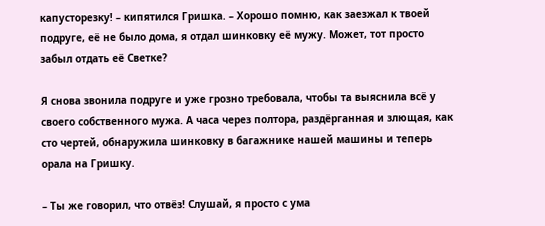капусторезку! – кипятился Гришка. – Хорошо помню, как заезжал к твоей подруге, её не было дома, я отдал шинковку её мужу. Может, тот просто забыл отдать её Светке?

Я снова звонила подруге и уже грозно требовала, чтобы та выяснила всё у своего собственного мужа. А часа через полтора, раздёрганная и злющая, как сто чертей, обнаружила шинковку в багажнике нашей машины и теперь орала на Гришку.

– Ты же говорил, что отвёз! Слушай, я просто с ума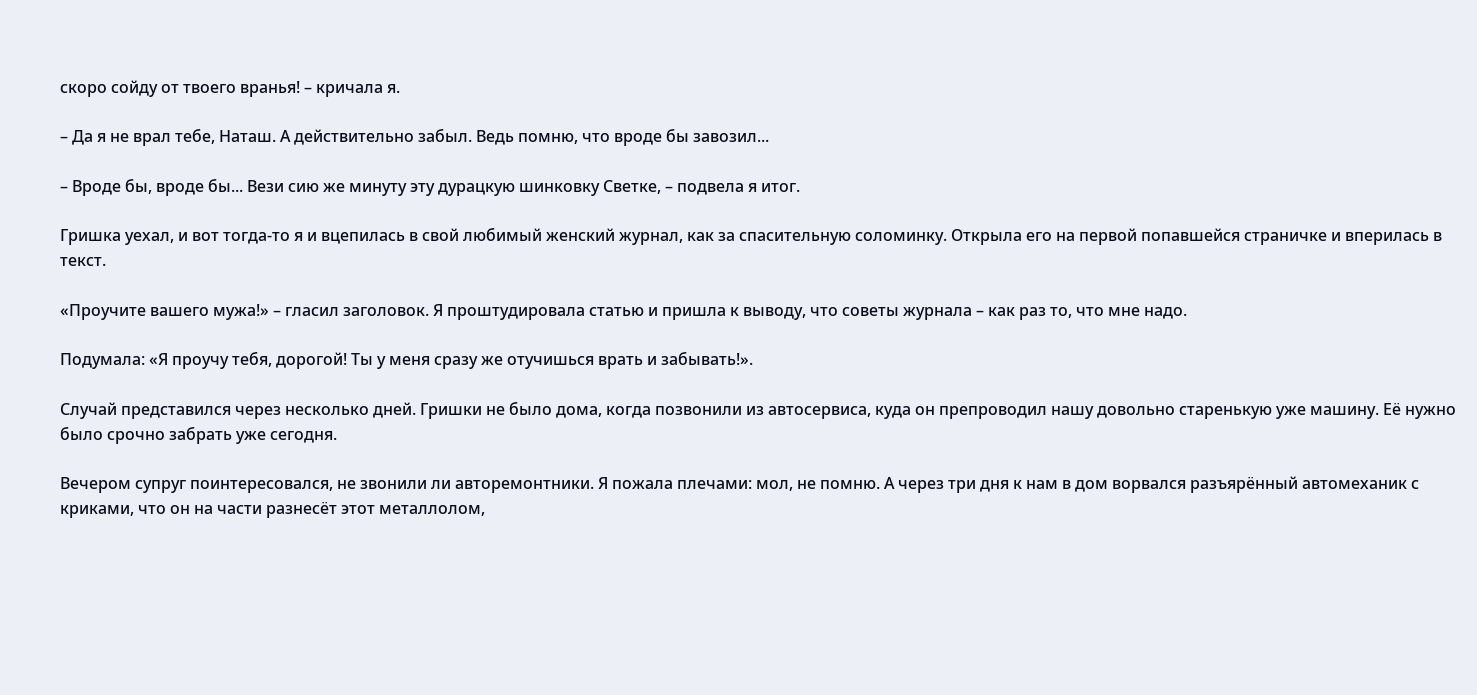скоро сойду от твоего вранья! – кричала я.

– Да я не врал тебе, Наташ. А действительно забыл. Ведь помню, что вроде бы завозил...

– Вроде бы, вроде бы... Вези сию же минуту эту дурацкую шинковку Светке, – подвела я итог.

Гришка уехал, и вот тогда-то я и вцепилась в свой любимый женский журнал, как за спасительную соломинку. Открыла его на первой попавшейся страничке и вперилась в текст.

«Проучите вашего мужа!» – гласил заголовок. Я проштудировала статью и пришла к выводу, что советы журнала – как раз то, что мне надо.

Подумала: «Я проучу тебя, дорогой! Ты у меня сразу же отучишься врать и забывать!».

Случай представился через несколько дней. Гришки не было дома, когда позвонили из автосервиса, куда он препроводил нашу довольно старенькую уже машину. Её нужно было срочно забрать уже сегодня.

Вечером супруг поинтересовался, не звонили ли авторемонтники. Я пожала плечами: мол, не помню. А через три дня к нам в дом ворвался разъярённый автомеханик с криками, что он на части разнесёт этот металлолом,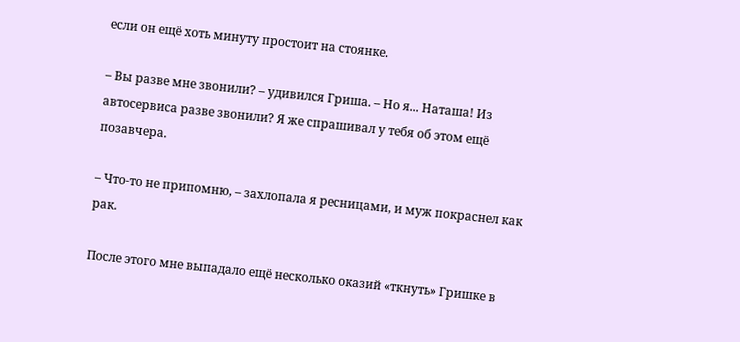если он ещё хоть минуту простоит на стоянке.

– Вы разве мне звонили? – удивился Гриша. – Но я... Наташа! Из автосервиса разве звонили? Я же спрашивал у тебя об этом ещё позавчера.

– Что-то не припомню, – захлопала я ресницами, и муж покраснел как рак.

После этого мне выпадало ещё несколько оказий «ткнуть» Гришке в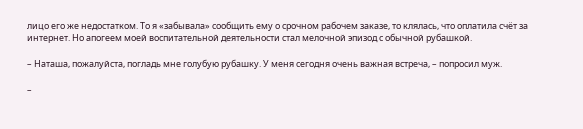лицо его же недостатком. То я «забывала» сообщить ему о срочном рабочем заказе, то клялась, что оплатила счёт за интернет. Но апогеем моей воспитательной деятельности стал мелочной эпизод с обычной рубашкой.

– Наташа, пожалуйста, погладь мне голубую рубашку. У меня сегодня очень важная встреча, – попросил муж.

–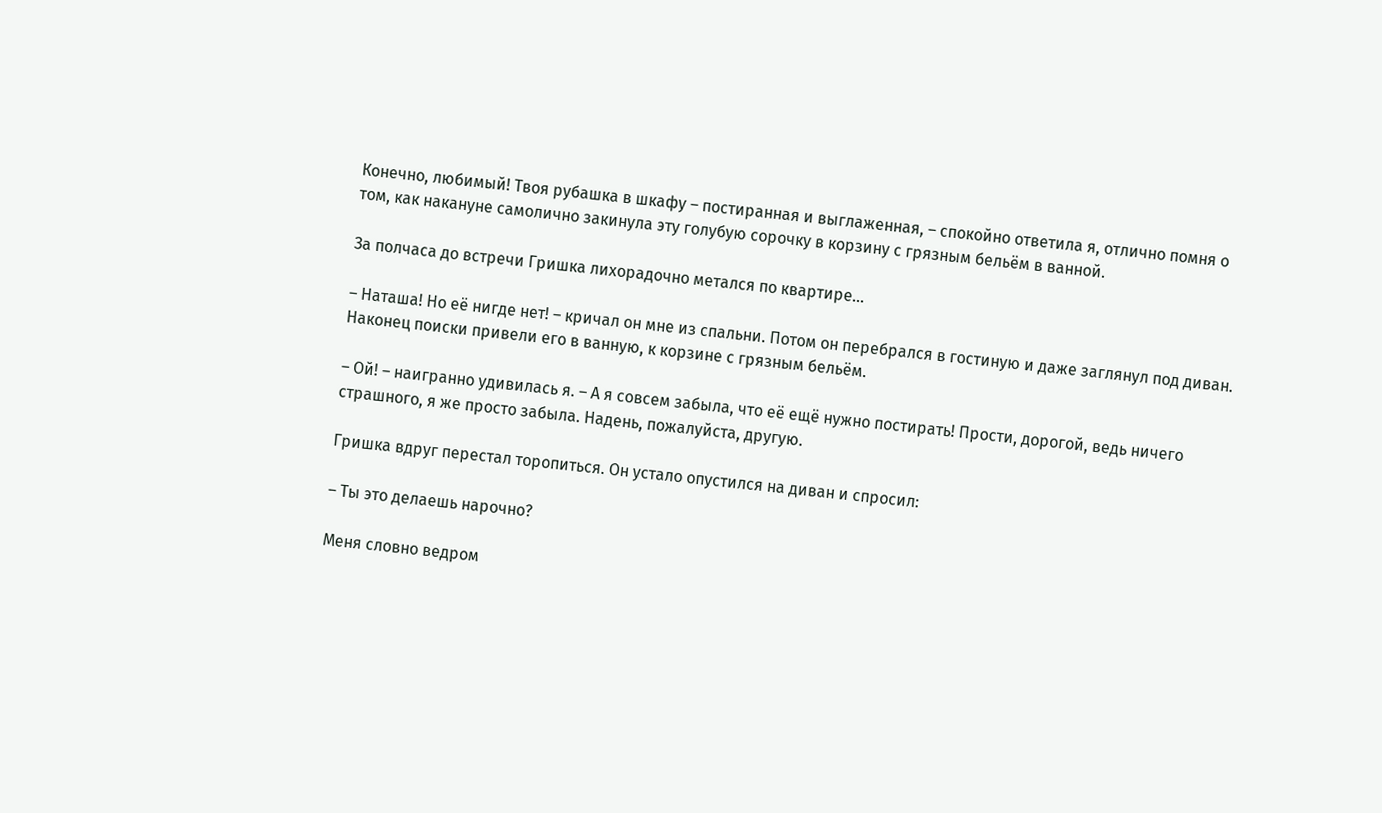Конечно, любимый! Твоя рубашка в шкафу – постиранная и выглаженная, – спокойно ответила я, отлично помня о том, как накануне самолично закинула эту голубую сорочку в корзину с грязным бельём в ванной.

За полчаса до встречи Гришка лихорадочно метался по квартире...

– Наташа! Но её нигде нет! – кричал он мне из спальни. Потом он перебрался в гостиную и даже заглянул под диван. Наконец поиски привели его в ванную, к корзине с грязным бельём.

– Ой! – наигранно удивилась я. – А я совсем забыла, что её ещё нужно постирать! Прости, дорогой, ведь ничего страшного, я же просто забыла. Надень, пожалуйста, другую.

Гришка вдруг перестал торопиться. Он устало опустился на диван и спросил:

– Ты это делаешь нарочно?

Меня словно ведром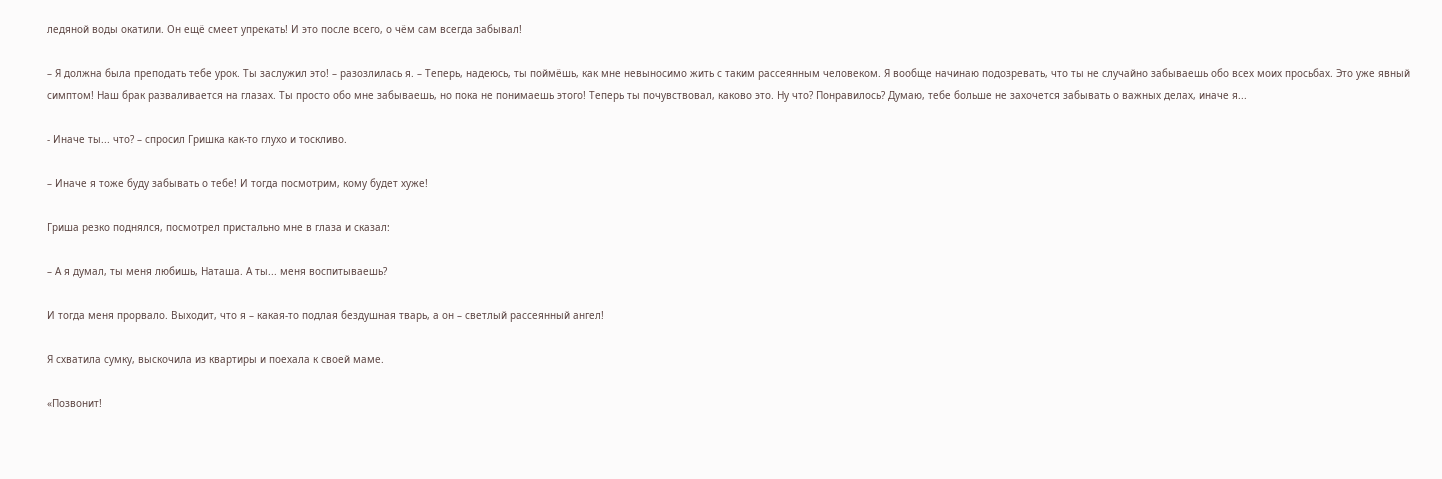ледяной воды окатили. Он ещё смеет упрекать! И это после всего, о чём сам всегда забывал!

– Я должна была преподать тебе урок. Ты заслужил это! – разозлилась я. – Теперь, надеюсь, ты поймёшь, как мне невыносимо жить с таким рассеянным человеком. Я вообще начинаю подозревать, что ты не случайно забываешь обо всех моих просьбах. Это уже явный симптом! Наш брак разваливается на глазах. Ты просто обо мне забываешь, но пока не понимаешь этого! Теперь ты почувствовал, каково это. Ну что? Понравилось? Думаю, тебе больше не захочется забывать о важных делах, иначе я...

- Иначе ты... что? – спросил Гришка как-то глухо и тоскливо.

– Иначе я тоже буду забывать о тебе! И тогда посмотрим, кому будет хуже!

Гриша резко поднялся, посмотрел пристально мне в глаза и сказал:

– А я думал, ты меня любишь, Наташа. А ты... меня воспитываешь?

И тогда меня прорвало. Выходит, что я – какая-то подлая бездушная тварь, а он – светлый рассеянный ангел!

Я схватила сумку, выскочила из квартиры и поехала к своей маме.

«Позвонит!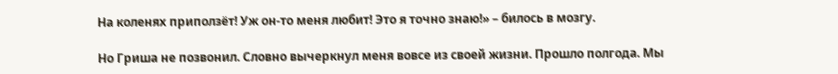На коленях приползёт! Уж он-то меня любит! Это я точно знаю!» – билось в мозгу.

Но Гриша не позвонил. Словно вычеркнул меня вовсе из своей жизни. Прошло полгода. Мы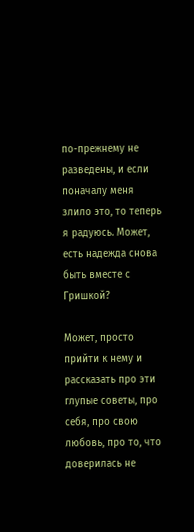по-прежнему не разведены, и если поначалу меня злило это, то теперь я радуюсь. Может, есть надежда снова быть вместе с Гришкой?

Может, просто прийти к нему и рассказать про эти глупые советы, про себя, про свою любовь, про то, что доверилась не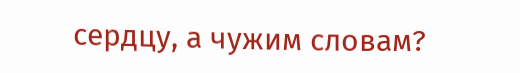сердцу, а чужим словам?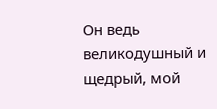Он ведь великодушный и щедрый, мой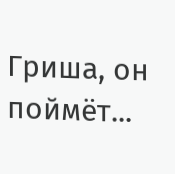Гриша, он поймёт...